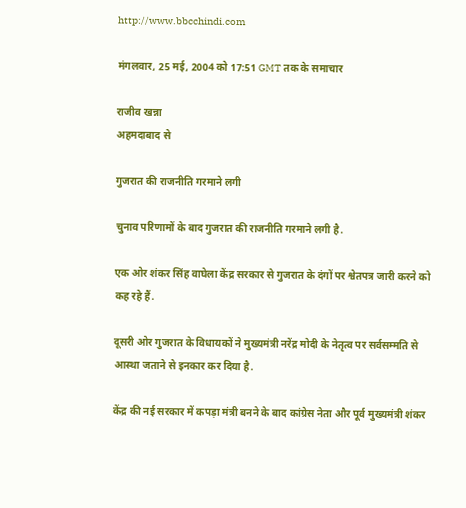http://www.bbcchindi.com

मंगलवार, 25 मई, 2004 को 17:51 GMT तक के समाचार

राजीव खन्ना
अहमदाबाद से

गुजरात की राजनीति गरमाने लगी

चुनाव परिणामों के बाद गुजरात की राजनीति गरमाने लगी है.

एक ओर शंकर सिंह वाघेला केंद्र सरकार से गुजरात के दंगों पर श्वेतपत्र जारी करने को कह रहे हैं.

दूसरी ओर गुजरात के विधायकों ने मुख्यमंत्री नरेंद्र मोदी के नेतृत्व पर सर्वसम्मति से आस्था जताने से इनकार कर दिया है.

केंद्र की नई सरकार में कपड़ा मंत्री बनने के बाद कांग्रेस नेता और पूर्व मुख्यमंत्री शंकर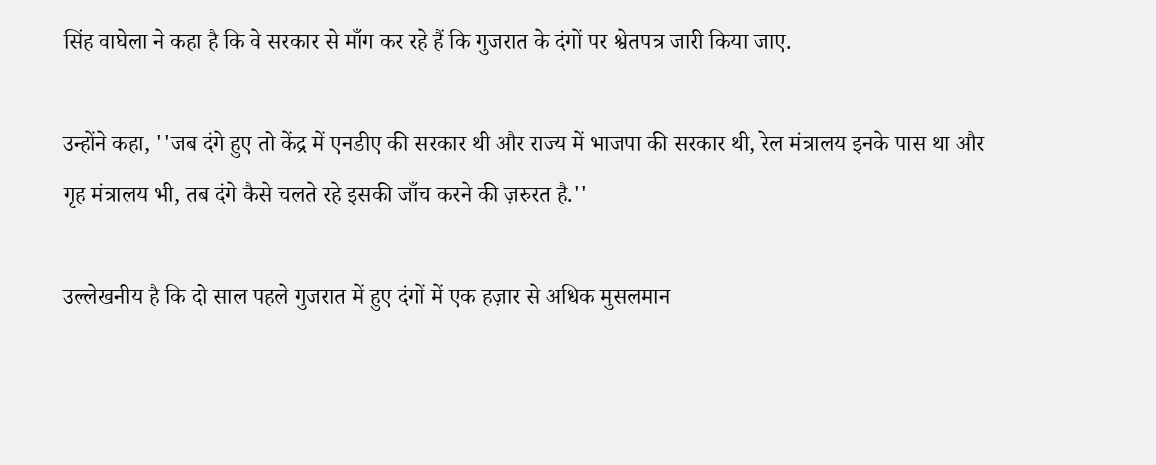सिंह वाघेला ने कहा है कि वे सरकार से माँग कर रहे हैं कि गुजरात के दंगों पर श्वेतपत्र जारी किया जाए.

उन्होंने कहा, ''जब दंगे हुए तो केंद्र में एनडीए की सरकार थी और राज्य में भाजपा की सरकार थी, रेल मंत्रालय इनके पास था और गृह मंत्रालय भी, तब दंगे कैसे चलते रहे इसकी जाँच करने की ज़रुरत है.''

उल्लेखनीय है कि दो साल पहले गुजरात में हुए दंगों में एक हज़ार से अधिक मुसलमान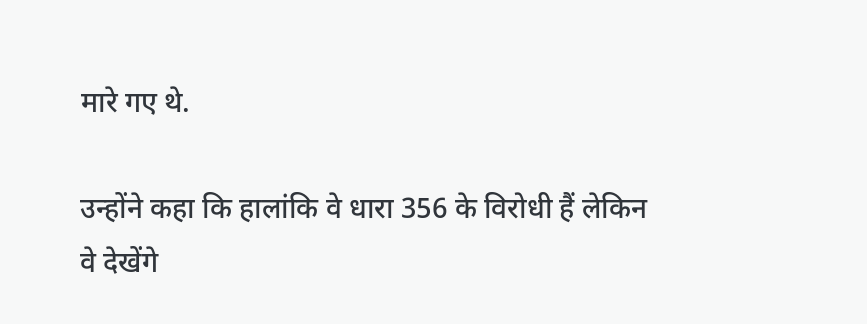मारे गए थे.

उन्होंने कहा कि हालांकि वे धारा 356 के विरोधी हैं लेकिन वे देखेंगे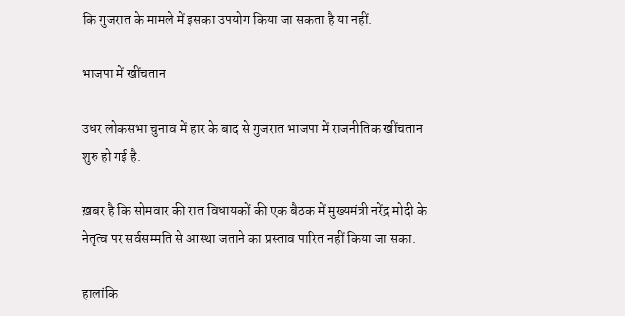कि गुजरात के मामले में इसका उपयोग किया जा सकता है या नहीं.

भाजपा में खींचतान

उधर लोकसभा चुनाव में हार के बाद से गुजरात भाजपा में राजनीतिक खींचतान शुरु हो गई है.

ख़बर है कि सोमवार की रात विधायकों की एक बैठक में मुख्यमंत्री नरेंद्र मोदी के नेतृत्व पर सर्वसम्मति से आस्था जताने का प्रस्ताव पारित नहीं किया जा सका.

हालांकि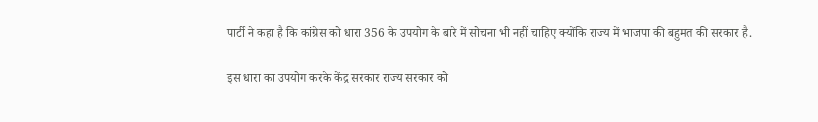पार्टी ने कहा है कि कांग्रेस को धारा 356 के उपयोग के बारे में सोचना भी नहीं चाहिए क्योंकि राज्य में भाजपा की बहुमत की सरकार है.

इस धारा का उपयोग करके केंद्र सरकार राज्य सरकार को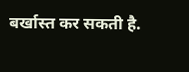बर्खास्त कर सकती है.